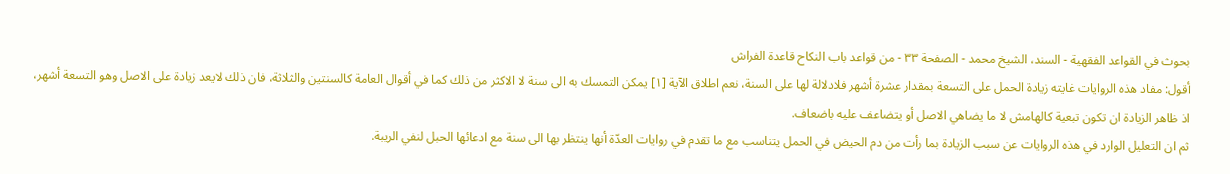بحوث في القواعد الفقهية - السند، الشيخ محمد - الصفحة ٣٣ - من قواعد باب النكاح قاعدة الفراش
أقول: مفاد هذه الروايات غايته زيادة الحمل على التسعة بمقدار عشرة أشهر فلادلالة لها على السنة، نعم اطلاق الآية [١] يمكن التمسك به الى سنة لا الاكثر من ذلك كما في أقوال العامة كالسنتين والثلاثة، فان ذلك لايعد زيادة على الاصل وهو التسعة أشهر، اذ ظاهر الزيادة ان تكون تبعية كالهامش لا ما يضاهي الاصل أو يتضاعف عليه باضعاف.
ثم ان التعليل الوارد في هذه الروايات عن سبب الزيادة بما رأت من دم الحيض في الحمل يتناسب مع ما تقدم في روايات العدّة أنها ينتظر بها الى سنة مع ادعائها الحبل لنفي الريبة.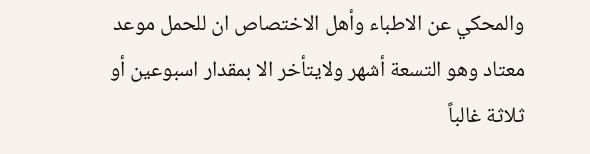والمحكي عن الاطباء وأهل الاختصاص ان للحمل موعد معتاد وهو التسعة أشهر ولايتأخر الا بمقدار اسبوعين أو ثلاثة غالباً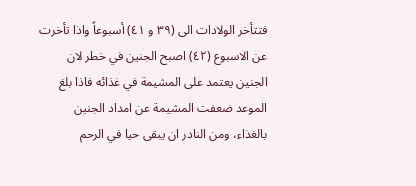فتتأخر الولادات الى (٣٩ و ٤١) أسبوعاً واذا تأخرت عن الاسبوع (٤٢) اصبح الجنين في خطر لان الجنين يعتمد على المشيمة في غذائه فاذا بلغ الموعد ضعفت المشيمة عن امداد الجنين بالغذاء، ومن النادر ان يبقى حيا في الرحم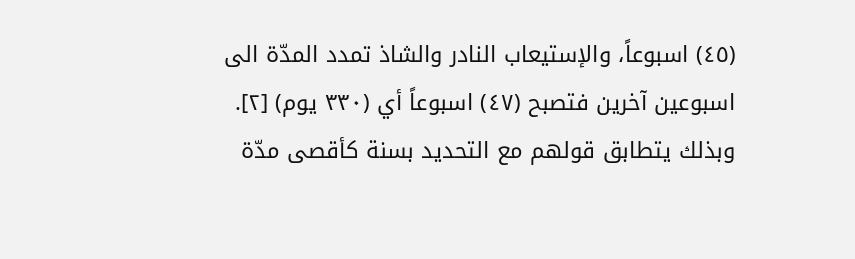(٤٥) اسبوعاً، والإستيعاب النادر والشاذ تمدد المدّة الى اسبوعين آخرين فتصبح (٤٧) اسبوعاً أي (٣٣٠ يوم) [٢].
وبذلك يتطابق قولهم مع التحديد بسنة كأقصى مدّة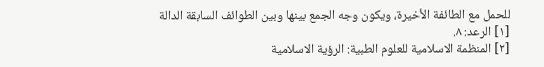للحمل مع الطائفة الأخيرة، ويكون وجه الجمع بينها وبين الطوائف السابقة الدالة
[١] الرعد: ٨.
[٢] المنظمة الاسلامية للعلوم الطبية: الرؤية الاسلامية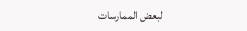لبعض الممارسات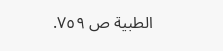الطبية ص ٧٥٩.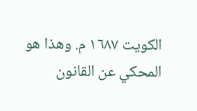الكويت ١٦٨٧ م. وهذا هو المحكي عن القانون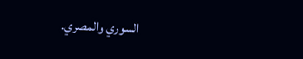السوري والمصري.